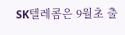SK텔레콤은 9월초 출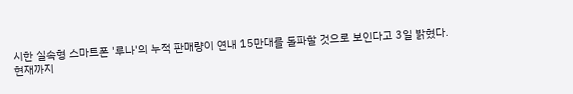시한 실속형 스마트폰 '루나'의 누적 판매량이 연내 15만대를 돌파할 것으로 보인다고 3일 밝혔다.
현재까지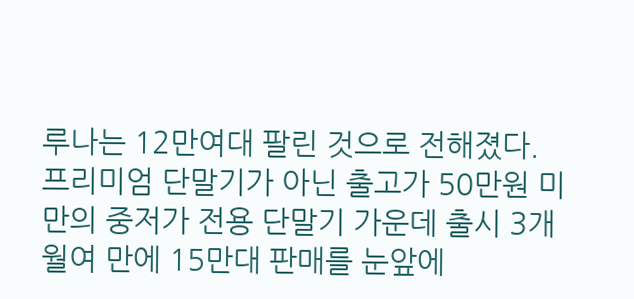루나는 12만여대 팔린 것으로 전해졌다.
프리미엄 단말기가 아닌 출고가 50만원 미만의 중저가 전용 단말기 가운데 출시 3개월여 만에 15만대 판매를 눈앞에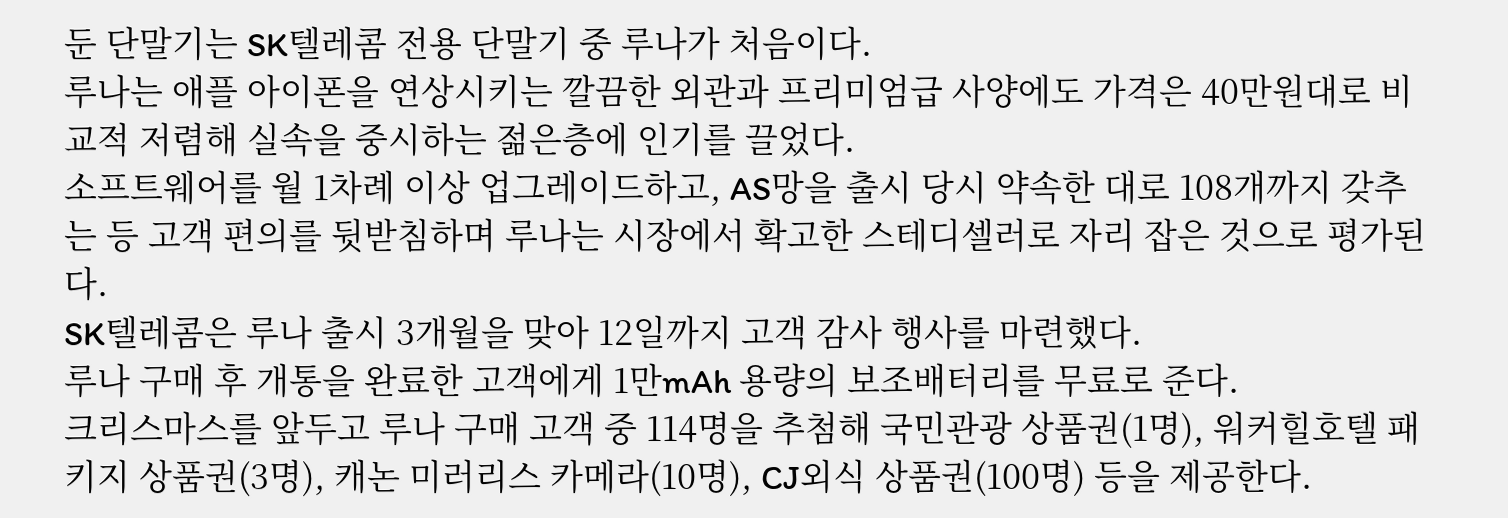둔 단말기는 SK텔레콤 전용 단말기 중 루나가 처음이다.
루나는 애플 아이폰을 연상시키는 깔끔한 외관과 프리미엄급 사양에도 가격은 40만원대로 비교적 저렴해 실속을 중시하는 젊은층에 인기를 끌었다.
소프트웨어를 월 1차례 이상 업그레이드하고, AS망을 출시 당시 약속한 대로 108개까지 갖추는 등 고객 편의를 뒷받침하며 루나는 시장에서 확고한 스테디셀러로 자리 잡은 것으로 평가된다.
SK텔레콤은 루나 출시 3개월을 맞아 12일까지 고객 감사 행사를 마련했다.
루나 구매 후 개통을 완료한 고객에게 1만mAh 용량의 보조배터리를 무료로 준다.
크리스마스를 앞두고 루나 구매 고객 중 114명을 추첨해 국민관광 상품권(1명), 워커힐호텔 패키지 상품권(3명), 캐논 미러리스 카메라(10명), CJ외식 상품권(100명) 등을 제공한다.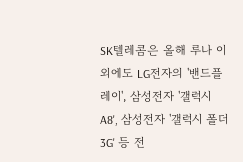SK텔레콤은 올해 루나 이외에도 LG전자의 '밴드플레이', 삼성전자 '갤럭시 A8', 삼성전자 '갤럭시 폴더 3G' 등 전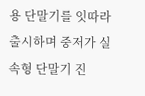용 단말기를 잇따라 출시하며 중저가 실속형 단말기 진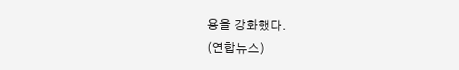용을 강화했다.
(연합뉴스)